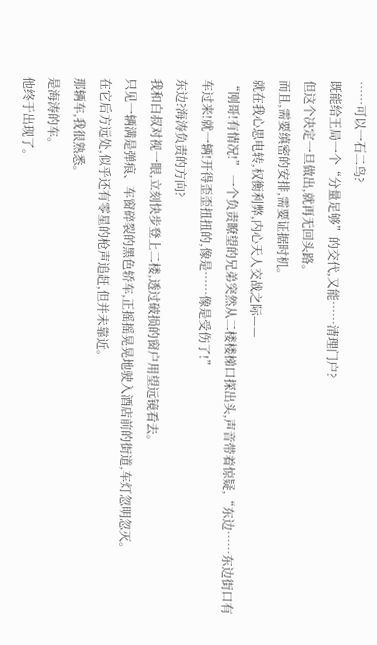……可以一石二鸟?
既能给王局一个“分量足够”的交代,又能……清理门户?
但这个决定一旦做出,就再无回头路。
而且,需要缜密的安排,需要证据时机。
就在我心思电转,权衡利弊,内心天人交战之际——
“刚哥!有情况!” 一个负责瞭望的兄弟突然从二楼楼梯口探出头,声音带着惊疑,“东边……东边街口有车过来!就一辆!开得歪歪扭扭的,像是……像是受伤了!”
东边?海涛负责的方向?
我和白叔对视一眼,立刻快步登上二楼,透过破损的窗户用望远镜看去。
只见一辆满是弹痕、车窗碎裂的黑色轿车,正摇摇晃晃地驶入酒店前的街道,车灯忽明忽灭。
在它后方远处,似乎还有零星的枪声追赶,但并未靠近。
那辆车,我很熟悉。
是海涛的车。
他终于出现了。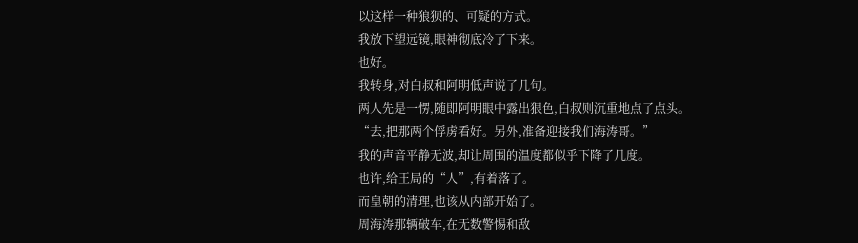以这样一种狼狈的、可疑的方式。
我放下望远镜,眼神彻底冷了下来。
也好。
我转身,对白叔和阿明低声说了几句。
两人先是一愣,随即阿明眼中露出狠色,白叔则沉重地点了点头。
“去,把那两个俘虏看好。另外,准备迎接我们海涛哥。”
我的声音平静无波,却让周围的温度都似乎下降了几度。
也许,给王局的“人”,有着落了。
而皇朝的清理,也该从内部开始了。
周海涛那辆破车,在无数警惕和敌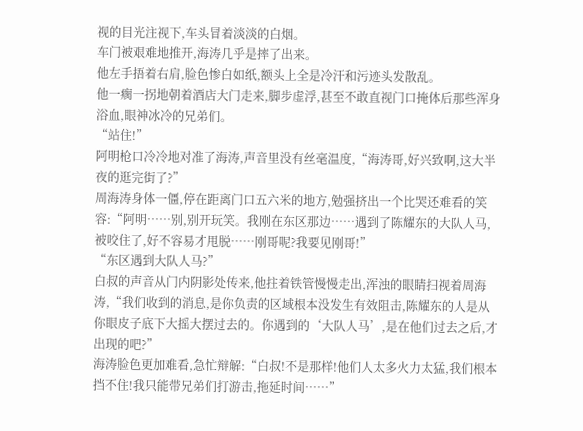视的目光注视下,车头冒着淡淡的白烟。
车门被艰难地推开,海涛几乎是摔了出来。
他左手捂着右肩,脸色惨白如纸,额头上全是冷汗和污迹头发散乱。
他一瘸一拐地朝着酒店大门走来,脚步虚浮,甚至不敢直视门口掩体后那些浑身浴血,眼神冰冷的兄弟们。
“站住!”
阿明枪口冷冷地对准了海涛,声音里没有丝毫温度,“海涛哥,好兴致啊,这大半夜的逛完街了?”
周海涛身体一僵,停在距离门口五六米的地方,勉强挤出一个比哭还难看的笑容:“阿明……别,别开玩笑。我刚在东区那边……遇到了陈耀东的大队人马,被咬住了,好不容易才甩脱……刚哥呢?我要见刚哥!”
“东区遇到大队人马?”
白叔的声音从门内阴影处传来,他拄着铁管慢慢走出,浑浊的眼睛扫视着周海涛,“我们收到的消息,是你负责的区域根本没发生有效阻击,陈耀东的人是从你眼皮子底下大摇大摆过去的。你遇到的‘大队人马’,是在他们过去之后,才出现的吧?”
海涛脸色更加难看,急忙辩解:“白叔!不是那样!他们人太多火力太猛,我们根本挡不住!我只能带兄弟们打游击,拖延时间……”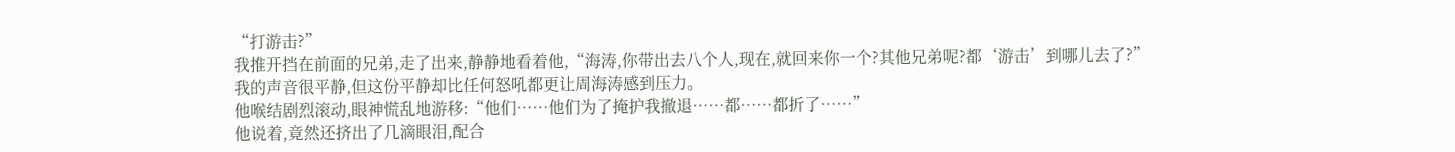“打游击?”
我推开挡在前面的兄弟,走了出来,静静地看着他,“海涛,你带出去八个人,现在,就回来你一个?其他兄弟呢?都‘游击’到哪儿去了?”
我的声音很平静,但这份平静却比任何怒吼都更让周海涛感到压力。
他喉结剧烈滚动,眼神慌乱地游移:“他们……他们为了掩护我撤退……都……都折了……”
他说着,竟然还挤出了几滴眼泪,配合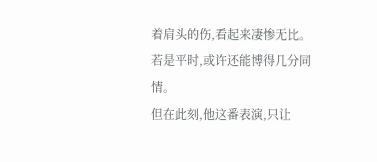着肩头的伤,看起来凄惨无比。
若是平时,或许还能博得几分同情。
但在此刻,他这番表演,只让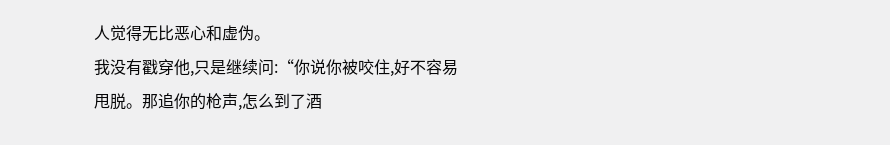人觉得无比恶心和虚伪。
我没有戳穿他,只是继续问:“你说你被咬住,好不容易甩脱。那追你的枪声,怎么到了酒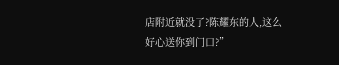店附近就没了?陈耀东的人,这么好心送你到门口?”